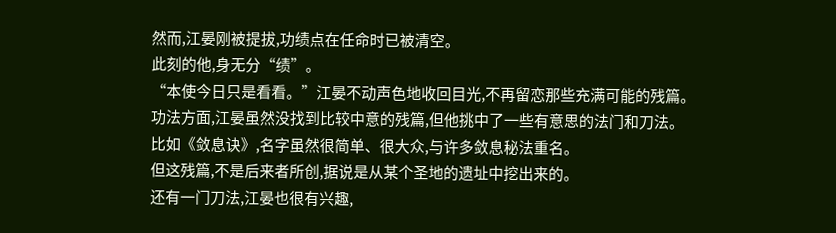然而,江晏刚被提拔,功绩点在任命时已被清空。
此刻的他,身无分“绩”。
“本使今日只是看看。”江晏不动声色地收回目光,不再留恋那些充满可能的残篇。
功法方面,江晏虽然没找到比较中意的残篇,但他挑中了一些有意思的法门和刀法。
比如《敛息诀》,名字虽然很简单、很大众,与许多敛息秘法重名。
但这残篇,不是后来者所创,据说是从某个圣地的遗址中挖出来的。
还有一门刀法,江晏也很有兴趣,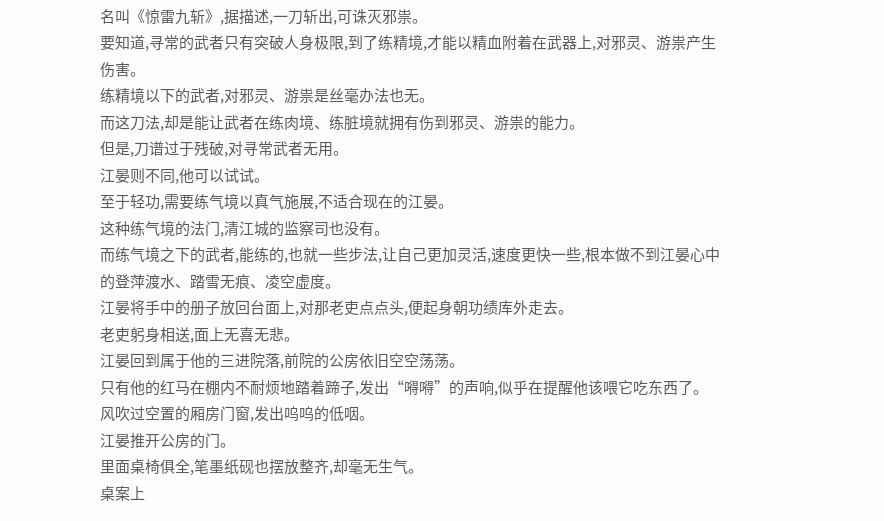名叫《惊雷九斩》,据描述,一刀斩出,可诛灭邪祟。
要知道,寻常的武者只有突破人身极限,到了练精境,才能以精血附着在武器上,对邪灵、游祟产生伤害。
练精境以下的武者,对邪灵、游祟是丝毫办法也无。
而这刀法,却是能让武者在练肉境、练脏境就拥有伤到邪灵、游祟的能力。
但是,刀谱过于残破,对寻常武者无用。
江晏则不同,他可以试试。
至于轻功,需要练气境以真气施展,不适合现在的江晏。
这种练气境的法门,清江城的监察司也没有。
而练气境之下的武者,能练的,也就一些步法,让自己更加灵活,速度更快一些,根本做不到江晏心中的登萍渡水、踏雪无痕、凌空虚度。
江晏将手中的册子放回台面上,对那老吏点点头,便起身朝功绩库外走去。
老吏躬身相送,面上无喜无悲。
江晏回到属于他的三进院落,前院的公房依旧空空荡荡。
只有他的红马在棚内不耐烦地踏着蹄子,发出“嘚嘚”的声响,似乎在提醒他该喂它吃东西了。
风吹过空置的厢房门窗,发出呜呜的低咽。
江晏推开公房的门。
里面桌椅俱全,笔墨纸砚也摆放整齐,却毫无生气。
桌案上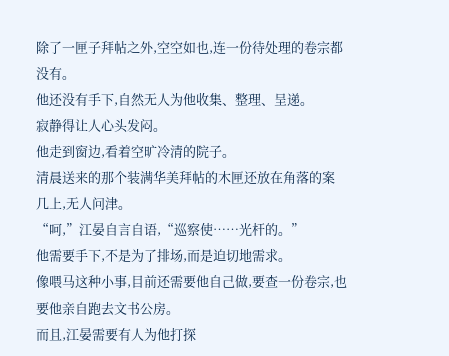除了一匣子拜帖之外,空空如也,连一份待处理的卷宗都没有。
他还没有手下,自然无人为他收集、整理、呈递。
寂静得让人心头发闷。
他走到窗边,看着空旷冷清的院子。
清晨送来的那个装满华美拜帖的木匣还放在角落的案几上,无人问津。
“呵,”江晏自言自语,“巡察使……光杆的。”
他需要手下,不是为了排场,而是迫切地需求。
像喂马这种小事,目前还需要他自己做,要查一份卷宗,也要他亲自跑去文书公房。
而且,江晏需要有人为他打探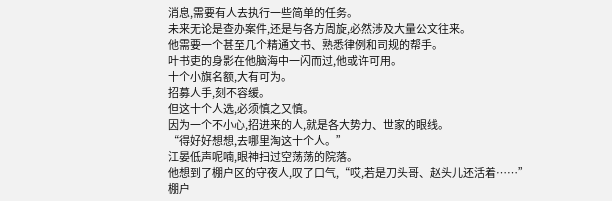消息,需要有人去执行一些简单的任务。
未来无论是查办案件,还是与各方周旋,必然涉及大量公文往来。
他需要一个甚至几个精通文书、熟悉律例和司规的帮手。
叶书吏的身影在他脑海中一闪而过,他或许可用。
十个小旗名额,大有可为。
招募人手,刻不容缓。
但这十个人选,必须慎之又慎。
因为一个不小心,招进来的人,就是各大势力、世家的眼线。
“得好好想想,去哪里淘这十个人。”
江晏低声呢喃,眼神扫过空荡荡的院落。
他想到了棚户区的守夜人,叹了口气,“哎,若是刀头哥、赵头儿还活着……”
棚户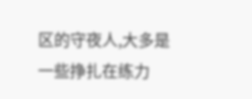区的守夜人,大多是一些挣扎在练力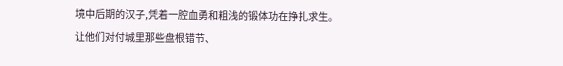境中后期的汉子,凭着一腔血勇和粗浅的锻体功在挣扎求生。
让他们对付城里那些盘根错节、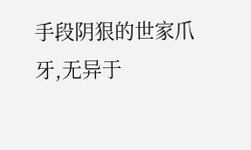手段阴狠的世家爪牙,无异于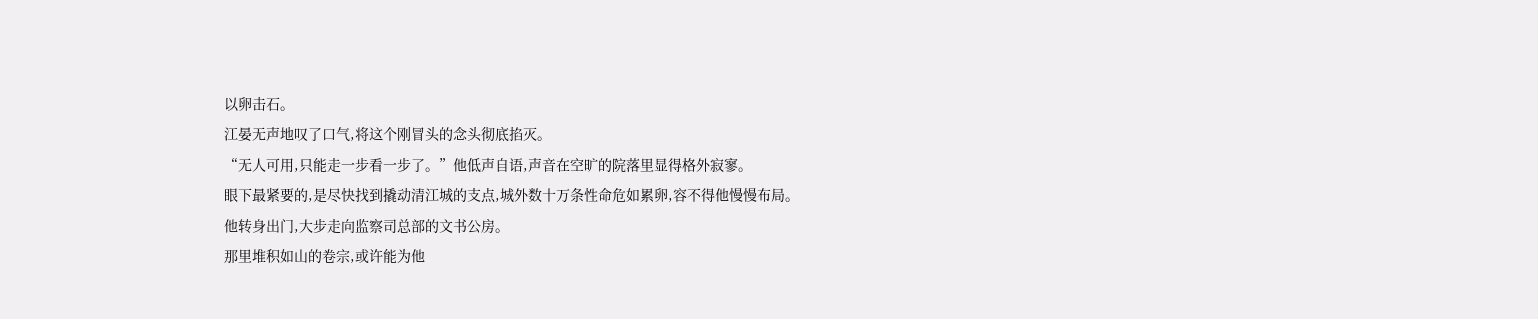以卵击石。
江晏无声地叹了口气,将这个刚冒头的念头彻底掐灭。
“无人可用,只能走一步看一步了。”他低声自语,声音在空旷的院落里显得格外寂寥。
眼下最紧要的,是尽快找到撬动清江城的支点,城外数十万条性命危如累卵,容不得他慢慢布局。
他转身出门,大步走向监察司总部的文书公房。
那里堆积如山的卷宗,或许能为他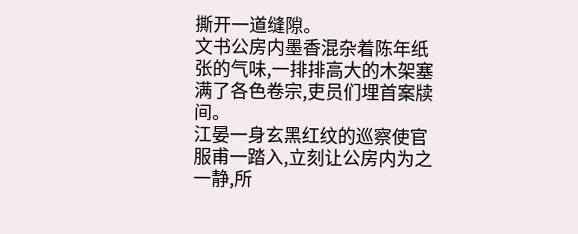撕开一道缝隙。
文书公房内墨香混杂着陈年纸张的气味,一排排高大的木架塞满了各色卷宗,吏员们埋首案牍间。
江晏一身玄黑红纹的巡察使官服甫一踏入,立刻让公房内为之一静,所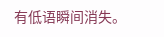有低语瞬间消失。